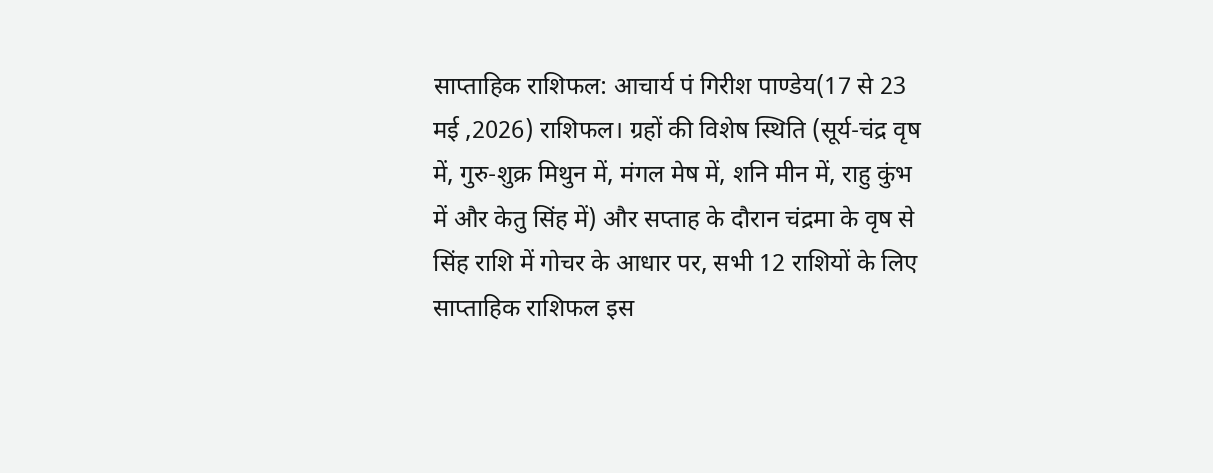साप्ताहिक राशिफल: आचार्य पं गिरीश पाण्डेय(17 से 23 मई ,2026) राशिफल। ग्रहों की विशेष स्थिति (सूर्य-चंद्र वृष में, गुरु-शुक्र मिथुन में, मंगल मेष में, शनि मीन में, राहु कुंभ में और केतु सिंह में) और सप्ताह के दौरान चंद्रमा के वृष से सिंह राशि में गोचर के आधार पर, सभी 12 राशियों के लिए साप्ताहिक राशिफल इस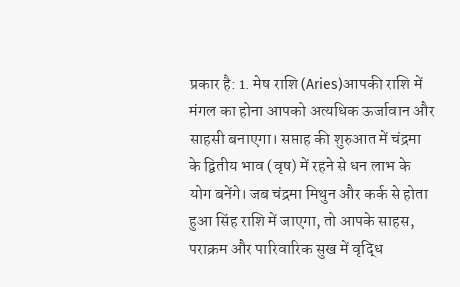प्रकार है: 1. मेष राशि (Aries)आपकी राशि में मंगल का होना आपको अत्यधिक ऊर्जावान और साहसी बनाएगा। सप्ताह की शुरुआत में चंद्रमा के द्वितीय भाव (वृष) में रहने से धन लाभ के योग बनेंगे। जब चंद्रमा मिथुन और कर्क से होता हुआ सिंह राशि में जाएगा, तो आपके साहस, पराक्रम और पारिवारिक सुख में वृद्धि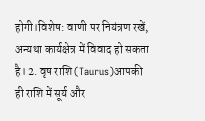होगी।विशेष: वाणी पर नियंत्रण रखें, अन्यथा कार्यक्षेत्र में विवाद हो सकता है। 2. वृष राशि (Taurus)आपकी ही राशि में सूर्य और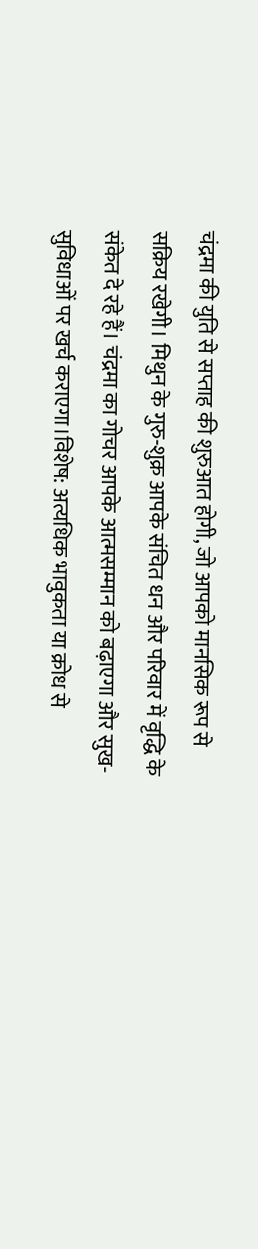चंद्रमा की युति से सप्ताह की शुरुआत होगी, जो आपको मानसिक रूप से सक्रिय रखेगी। मिथुन के गुरु-शुक्र आपके संचित धन और परिवार में वृद्धि के संकेत दे रहे हैं। चंद्रमा का गोचर आपके आत्मसम्मान को बढ़ाएगा और सुख-सुविधाओं पर खर्च कराएगा।विशेष: अत्यधिक भावुकता या क्रोध से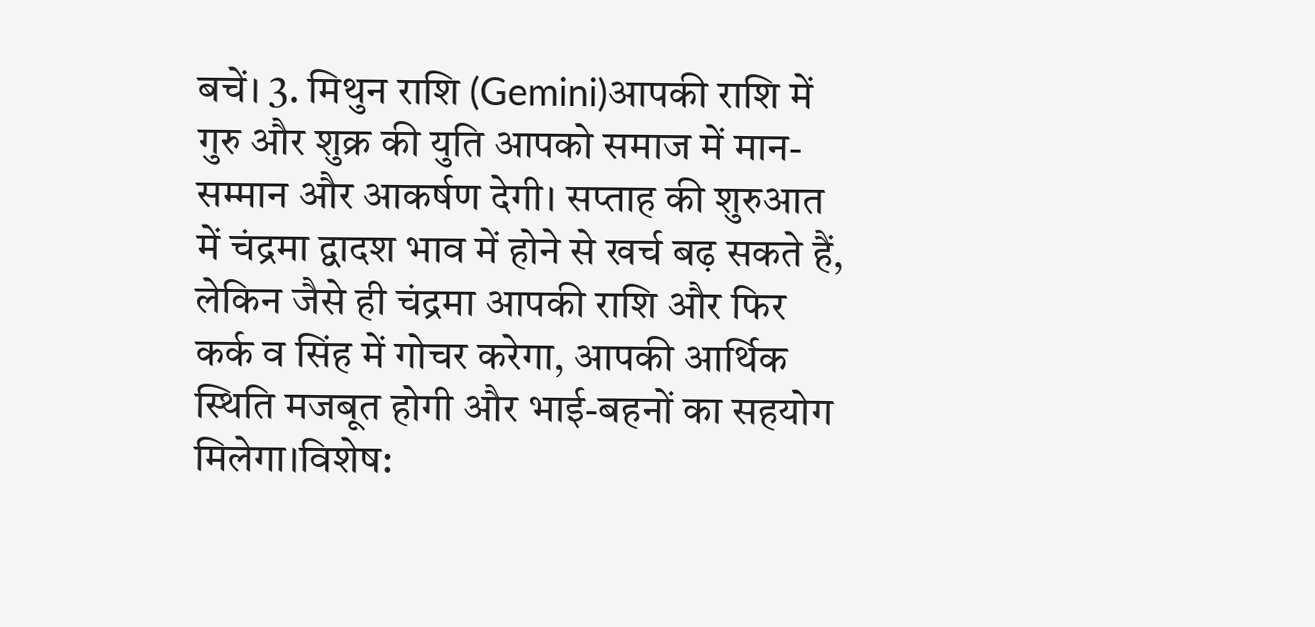बचें। 3. मिथुन राशि (Gemini)आपकी राशि में गुरु और शुक्र की युति आपको समाज में मान-सम्मान और आकर्षण देगी। सप्ताह की शुरुआत में चंद्रमा द्वादश भाव में होने से खर्च बढ़ सकते हैं, लेकिन जैसे ही चंद्रमा आपकी राशि और फिर कर्क व सिंह में गोचर करेगा, आपकी आर्थिक स्थिति मजबूत होगी और भाई-बहनों का सहयोग मिलेगा।विशेष: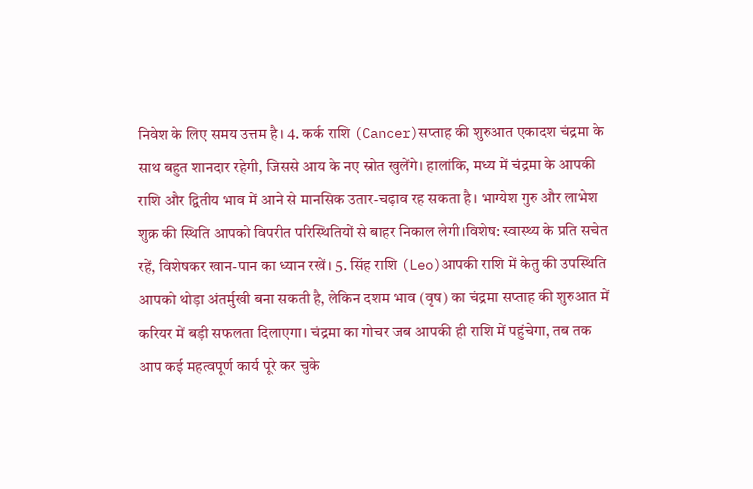निवेश के लिए समय उत्तम है। 4. कर्क राशि (Cancer)सप्ताह की शुरुआत एकादश चंद्रमा के साथ बहुत शानदार रहेगी, जिससे आय के नए स्रोत खुलेंगे। हालांकि, मध्य में चंद्रमा के आपकी राशि और द्वितीय भाव में आने से मानसिक उतार-चढ़ाव रह सकता है। भाग्येश गुरु और लाभेश शुक्र की स्थिति आपको विपरीत परिस्थितियों से बाहर निकाल लेगी।विशेष: स्वास्थ्य के प्रति सचेत रहें, विशेषकर खान-पान का ध्यान रखें। 5. सिंह राशि (Leo)आपकी राशि में केतु की उपस्थिति आपको थोड़ा अंतर्मुखी बना सकती है, लेकिन दशम भाव (वृष) का चंद्रमा सप्ताह की शुरुआत में करियर में बड़ी सफलता दिलाएगा। चंद्रमा का गोचर जब आपकी ही राशि में पहुंचेगा, तब तक आप कई महत्वपूर्ण कार्य पूरे कर चुके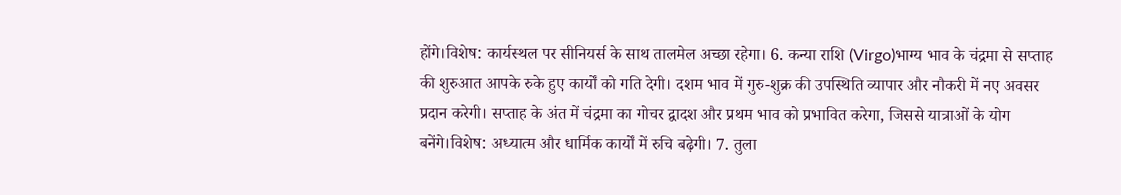होंगे।विशेष: कार्यस्थल पर सीनियर्स के साथ तालमेल अच्छा रहेगा। 6. कन्या राशि (Virgo)भाग्य भाव के चंद्रमा से सप्ताह की शुरुआत आपके रुके हुए कार्यों को गति देगी। दशम भाव में गुरु-शुक्र की उपस्थिति व्यापार और नौकरी में नए अवसर प्रदान करेगी। सप्ताह के अंत में चंद्रमा का गोचर द्वादश और प्रथम भाव को प्रभावित करेगा, जिससे यात्राओं के योग बनेंगे।विशेष: अध्यात्म और धार्मिक कार्यों में रुचि बढ़ेगी। 7. तुला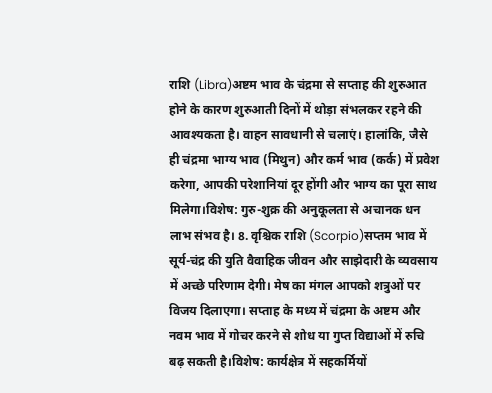राशि (Libra)अष्टम भाव के चंद्रमा से सप्ताह की शुरुआत होने के कारण शुरुआती दिनों में थोड़ा संभलकर रहने की आवश्यकता है। वाहन सावधानी से चलाएं। हालांकि, जैसे ही चंद्रमा भाग्य भाव (मिथुन) और कर्म भाव (कर्क) में प्रवेश करेगा, आपकी परेशानियां दूर होंगी और भाग्य का पूरा साथ मिलेगा।विशेष: गुरु-शुक्र की अनुकूलता से अचानक धन लाभ संभव है। 8. वृश्चिक राशि (Scorpio)सप्तम भाव में सूर्य-चंद्र की युति वैवाहिक जीवन और साझेदारी के व्यवसाय में अच्छे परिणाम देगी। मेष का मंगल आपको शत्रुओं पर विजय दिलाएगा। सप्ताह के मध्य में चंद्रमा के अष्टम और नवम भाव में गोचर करने से शोध या गुप्त विद्याओं में रुचि बढ़ सकती है।विशेष: कार्यक्षेत्र में सहकर्मियों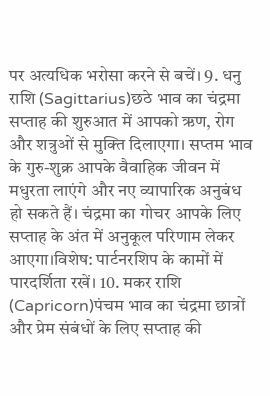पर अत्यधिक भरोसा करने से बचें। 9. धनु राशि (Sagittarius)छठे भाव का चंद्रमा सप्ताह की शुरुआत में आपको ऋण, रोग और शत्रुओं से मुक्ति दिलाएगा। सप्तम भाव के गुरु-शुक्र आपके वैवाहिक जीवन में मधुरता लाएंगे और नए व्यापारिक अनुबंध हो सकते हैं। चंद्रमा का गोचर आपके लिए सप्ताह के अंत में अनुकूल परिणाम लेकर आएगा।विशेष: पार्टनरशिप के कामों में पारदर्शिता रखें। 10. मकर राशि (Capricorn)पंचम भाव का चंद्रमा छात्रों और प्रेम संबंधों के लिए सप्ताह की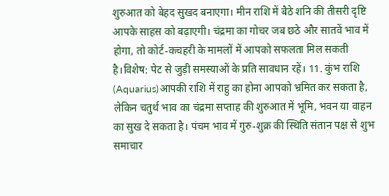शुरुआत को बेहद सुखद बनाएगा। मीन राशि में बैठे शनि की तीसरी दृष्टि आपके साहस को बढ़ाएगी। चंद्रमा का गोचर जब छठे और सातवें भाव में होगा, तो कोर्ट-कचहरी के मामलों में आपको सफलता मिल सकती है।विशेष: पेट से जुड़ी समस्याओं के प्रति सावधान रहें। 11. कुंभ राशि (Aquarius)आपकी राशि में राहु का होना आपको भ्रमित कर सकता है, लेकिन चतुर्थ भाव का चंद्रमा सप्ताह की शुरुआत में भूमि, भवन या वाहन का सुख दे सकता है। पंचम भाव में गुरु-शुक्र की स्थिति संतान पक्ष से शुभ समाचार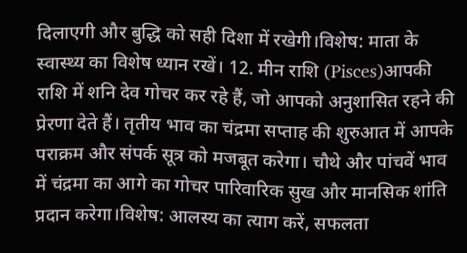दिलाएगी और बुद्धि को सही दिशा में रखेगी।विशेष: माता के स्वास्थ्य का विशेष ध्यान रखें। 12. मीन राशि (Pisces)आपकी राशि में शनि देव गोचर कर रहे हैं, जो आपको अनुशासित रहने की प्रेरणा देते हैं। तृतीय भाव का चंद्रमा सप्ताह की शुरुआत में आपके पराक्रम और संपर्क सूत्र को मजबूत करेगा। चौथे और पांचवें भाव में चंद्रमा का आगे का गोचर पारिवारिक सुख और मानसिक शांति प्रदान करेगा।विशेष: आलस्य का त्याग करें, सफलता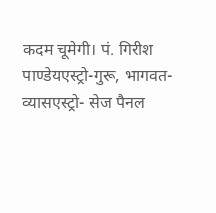कदम चूमेगी। पं. गिरीश पाण्डेयएस्ट्रो-गुरू, भागवत-व्यासएस्ट्रो- सेज पैनल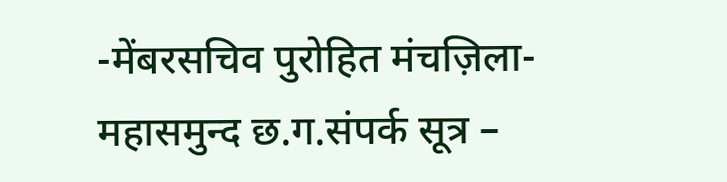-मेंबरसचिव पुरोहित मंचज़िला- महासमुन्द छ.ग.संपर्क सूत्र –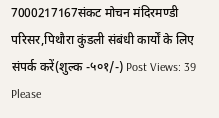7000217167संकट मोचन मंदिरमण्डी परिसर,पिथौरा कुंडली संबंधी कार्यों के लिए संपर्क करें(शुल्क -५०१/-) Post Views: 39 Please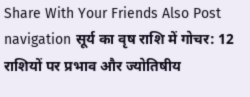Share With Your Friends Also Post navigation सूर्य का वृष राशि में गोचर: 12 राशियों पर प्रभाव और ज्योतिषीय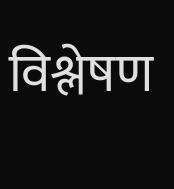विश्लेषण